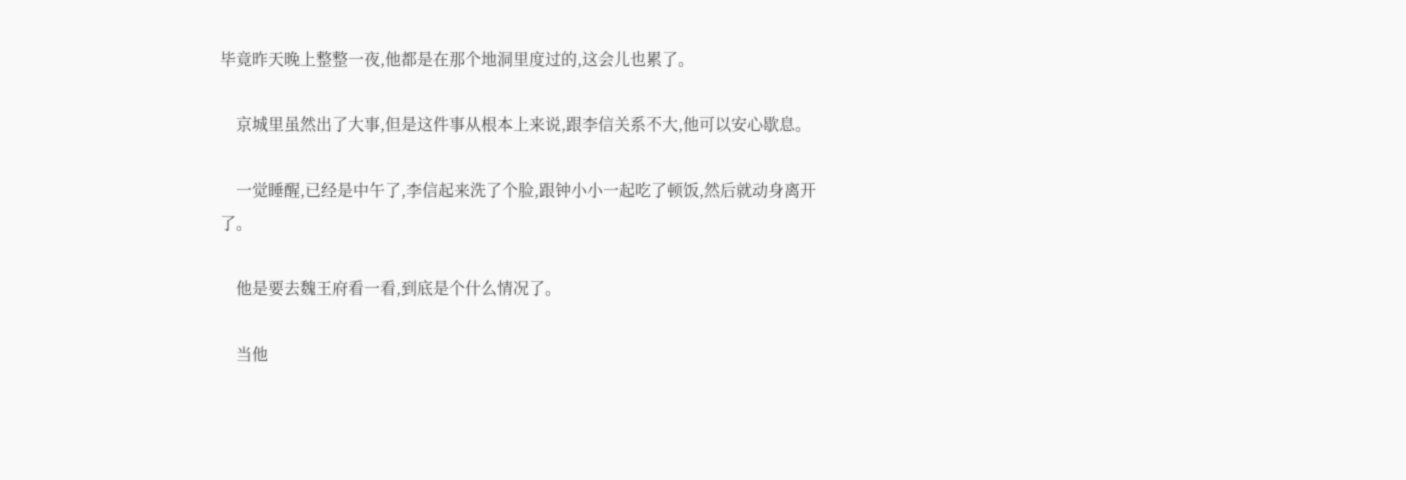毕竟昨天晚上整整一夜,他都是在那个地洞里度过的,这会儿也累了。

    京城里虽然出了大事,但是这件事从根本上来说,跟李信关系不大,他可以安心歇息。

    一觉睡醒,已经是中午了,李信起来洗了个脸,跟钟小小一起吃了顿饭,然后就动身离开了。

    他是要去魏王府看一看,到底是个什么情况了。

    当他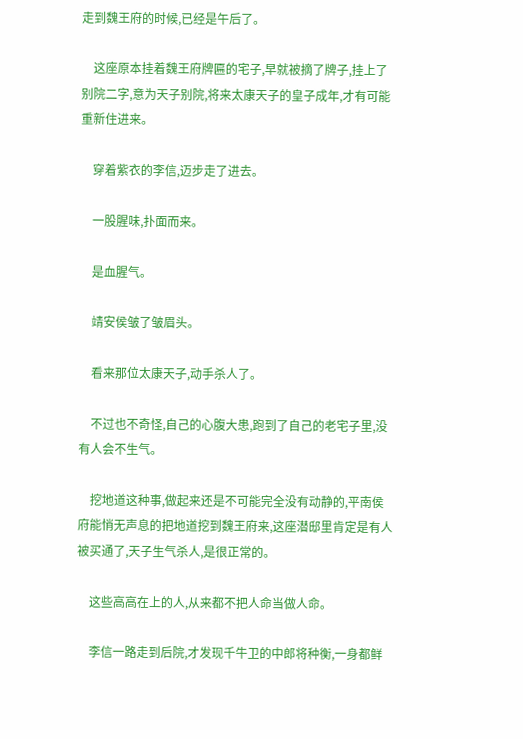走到魏王府的时候,已经是午后了。

    这座原本挂着魏王府牌匾的宅子,早就被摘了牌子,挂上了别院二字,意为天子别院,将来太康天子的皇子成年,才有可能重新住进来。

    穿着紫衣的李信,迈步走了进去。

    一股腥味,扑面而来。

    是血腥气。

    靖安侯皱了皱眉头。

    看来那位太康天子,动手杀人了。

    不过也不奇怪,自己的心腹大患,跑到了自己的老宅子里,没有人会不生气。

    挖地道这种事,做起来还是不可能完全没有动静的,平南侯府能悄无声息的把地道挖到魏王府来,这座潜邸里肯定是有人被买通了,天子生气杀人,是很正常的。

    这些高高在上的人,从来都不把人命当做人命。

    李信一路走到后院,才发现千牛卫的中郎将种衡,一身都鲜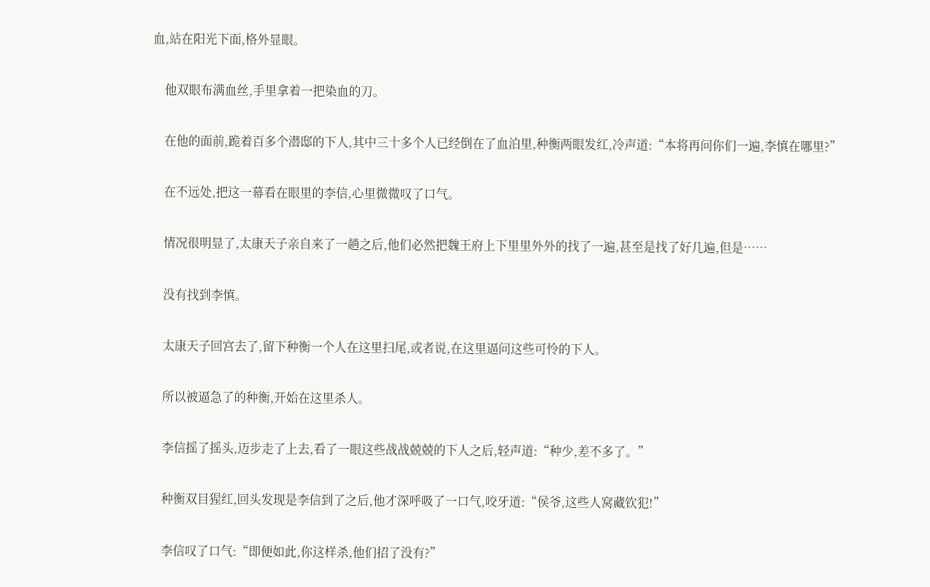血,站在阳光下面,格外显眼。

    他双眼布满血丝,手里拿着一把染血的刀。

    在他的面前,跪着百多个潜邸的下人,其中三十多个人已经倒在了血泊里,种衡两眼发红,冷声道:“本将再问你们一遍,李慎在哪里?”

    在不远处,把这一幕看在眼里的李信,心里微微叹了口气。

    情况很明显了,太康天子亲自来了一趟之后,他们必然把魏王府上下里里外外的找了一遍,甚至是找了好几遍,但是……

    没有找到李慎。

    太康天子回宫去了,留下种衡一个人在这里扫尾,或者说,在这里逼问这些可怜的下人。

    所以被逼急了的种衡,开始在这里杀人。

    李信摇了摇头,迈步走了上去,看了一眼这些战战兢兢的下人之后,轻声道:“种少,差不多了。”

    种衡双目猩红,回头发现是李信到了之后,他才深呼吸了一口气,咬牙道:“侯爷,这些人窝藏钦犯!”

    李信叹了口气:“即便如此,你这样杀,他们招了没有?”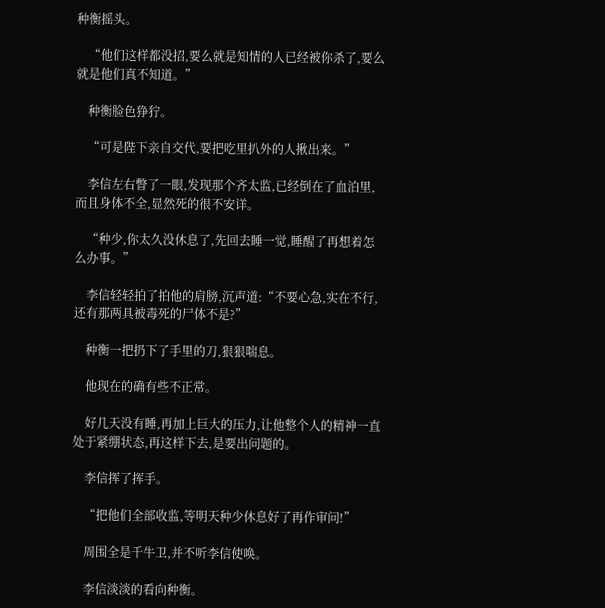种衡摇头。

    “他们这样都没招,要么就是知情的人已经被你杀了,要么就是他们真不知道。”

    种衡脸色狰狞。

    “可是陛下亲自交代,要把吃里扒外的人揪出来。”

    李信左右瞥了一眼,发现那个齐太监,已经倒在了血泊里,而且身体不全,显然死的很不安详。

    “种少,你太久没休息了,先回去睡一觉,睡醒了再想着怎么办事。”

    李信轻轻拍了拍他的肩膀,沉声道:“不要心急,实在不行,还有那两具被毒死的尸体不是?”

    种衡一把扔下了手里的刀,狠狠喘息。

    他现在的确有些不正常。

    好几天没有睡,再加上巨大的压力,让他整个人的精神一直处于紧绷状态,再这样下去,是要出问题的。

    李信挥了挥手。

    “把他们全部收监,等明天种少休息好了再作审问!”

    周围全是千牛卫,并不听李信使唤。

    李信淡淡的看向种衡。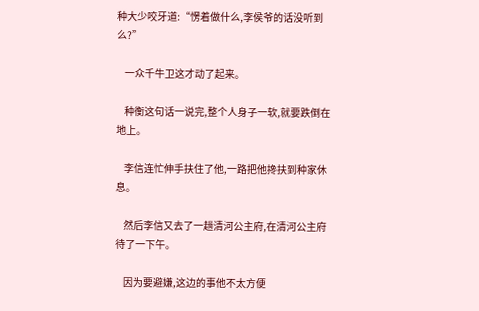种大少咬牙道:“愣着做什么,李侯爷的话没听到么?”

    一众千牛卫这才动了起来。

    种衡这句话一说完,整个人身子一软,就要跌倒在地上。

    李信连忙伸手扶住了他,一路把他搀扶到种家休息。

    然后李信又去了一趟清河公主府,在清河公主府待了一下午。

    因为要避嫌,这边的事他不太方便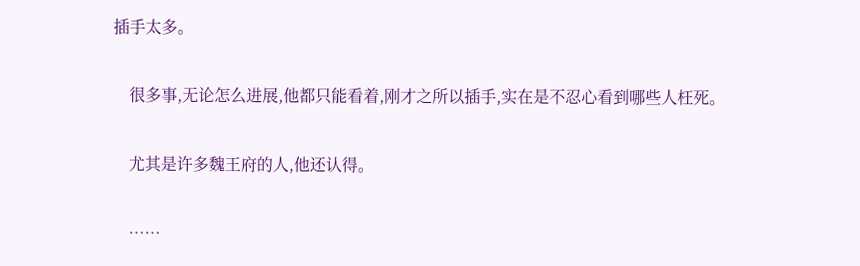插手太多。

    很多事,无论怎么进展,他都只能看着,刚才之所以插手,实在是不忍心看到哪些人枉死。

    尤其是许多魏王府的人,他还认得。

    ……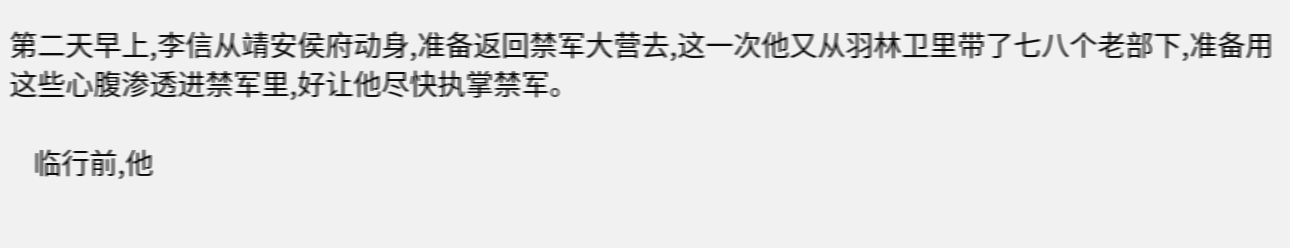第二天早上,李信从靖安侯府动身,准备返回禁军大营去,这一次他又从羽林卫里带了七八个老部下,准备用这些心腹渗透进禁军里,好让他尽快执掌禁军。

    临行前,他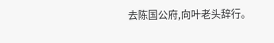去陈国公府,向叶老头辞行。